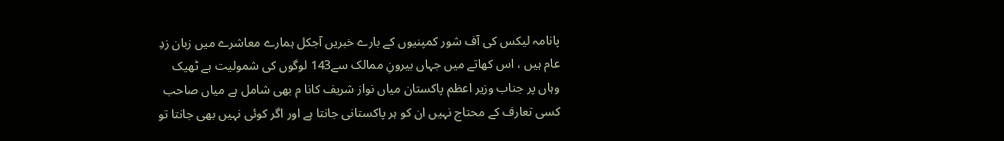پانامہ لیکس کی آف شور کمپنیوں کے بارے خبریں آجکل ہمارے معاشرے میں زبان زدِ عام ہیں ، اس کھاتے میں جہاں بیرونِ ممالک سے143 لوگوں کی شمولیت ہے ٹھیک وہاں پر جناب وزیر اعظم پاکستان میاں نواز شریف کانا م بھی شامل ہے میاں صاحب کسی تعارف کے محتاج نہیں ان کو ہر پاکستانی جانتا ہے اور اگر کوئی نہیں بھی جانتا تو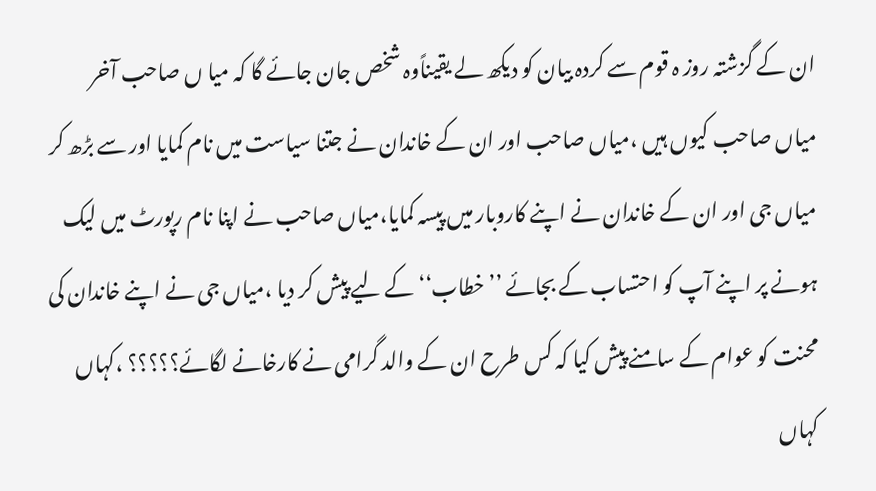ان کے گزشتہ روز ہ قوم سے کردہ بیان کو دیکھ لے یقیناًوہ شخص جان جائے گا کہ میا ں صاحب آخر میاں صاحب کیوں ہیں ،میاں صاحب اور ان کے خاندان نے جتنا سیاست میں نام کمایا اور سے بڑھ کر میاں جی اور ان کے خاندان نے اپنے کاروبار میں پیسہ کمایا،میاں صاحب نے اپنا نام رپورٹ میں لیک ہونے پر اپنے آپ کو احتساب کے بجائے ’’خطاب‘‘ کے لیے پیش کر دیا ،میاں جی نے اپنے خاندان کی محنت کو عوام کے سامنے پیش کیا کہ کس طرح ان کے والد گرامی نے کارخانے لگائے؟؟؟؟؟ ،کہاں کہاں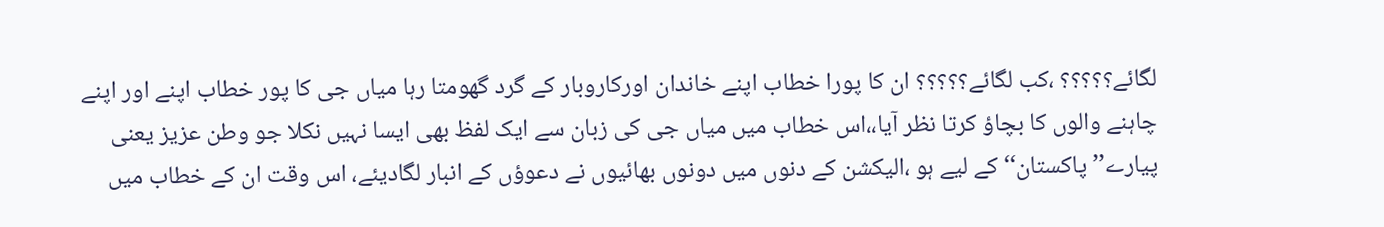لگائے؟؟؟؟؟ ،کب لگائے؟؟؟؟؟ ان کا پورا خطاب اپنے خاندان اورکاروبار کے گرد گھومتا رہا میاں جی کا پور خطاب اپنے اور اپنے چاہنے والوں کا بچاؤ کرتا نظر آیا،،اس خطاب میں میاں جی کی زبان سے ایک لفظ بھی ایسا نہیں نکلا جو وطن عزیز یعنی پیارے’’پاکستان‘‘ کے لیے ہو ،الیکشن کے دنوں میں دونوں بھائیوں نے دعوؤں کے انبار لگادیئے، اس وقت ان کے خطاب میں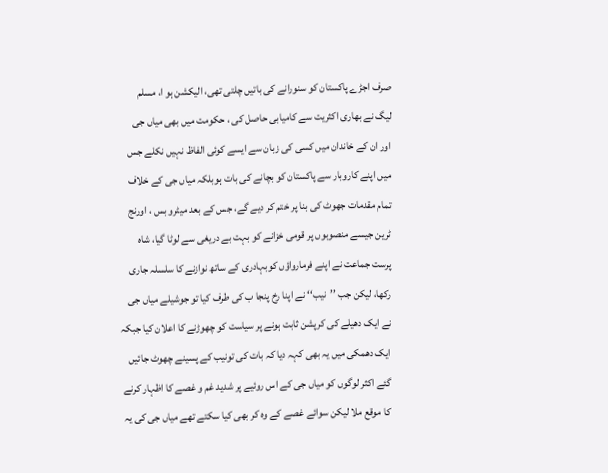صرف اجڑے پاکستان کو سنورانے کی باتیں چلتی تھی، الیکشن ہو ا، مسلم لیگ نے بھاری اکثریت سے کامیابی حاصل کی ، حکومت میں بھی میاں جی اور ان کے خاندان میں کسی کی زبان سے ایسے کوئی الفاظ نہیں نکلے جس میں اپنے کاروبار سے پاکستان کو بچانے کی بات ہوبلکہ میاں جی کے خلاف تمام مقدمات جھوٹ کی بنا پر ختم کر دیے گے، جس کے بعد میٹرو بس ، اورنج ٹرین جیسے منصوبوں پر قومی خزانے کو بہت بے دریغی سے لوٹا گیا، شاہ پرست جماعت نے اپنے فرمارواؤں کوبہادری کے ساتھ نوازنے کا سلسلہ جاری رکھا، لیکن جب ’’نیب‘‘ نے اپنا رخ پنجا ب کی طرف کیا تو جوشیلے میاں جی نے ایک دھیلے کی کرپشن ثابت ہونے پر سیاست کو چھوڑنے کا اعلان کیا جبکہ ایک دھمکی میں یہ بھی کہہ دیا کہ بات کی تونیب کے پسینے چھوٹ جائیں گئے اکثر لوگوں کو میاں جی کے اس روئیے پر شدید غم و غصے کا اظہار کرنے کا موقع ملا لیکن سوائے غصے کے وہ کر بھی کیا سکتے تھے میاں جی کی یہ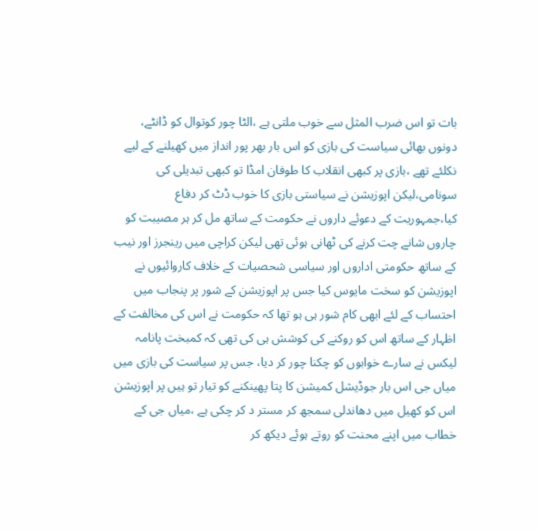بات تو اس ضرب المثل سے خوب ملتی ہے ،الٹا چور کوتوال کو ڈانٹے، دونوں بھائی سیاست کی بازی کو اس بار بھر پور انداز میں کھیلنے کے لیے نکلئے تھے ،بازی پر کبھی انقلاب کا طوفان امڈا تو کبھی تبدیلی کی سونامی،لیکن اپوزیشن نے سیاستی بازی کا خوب ڈٹ کر دفاع کیا،جمہوریت کے دعوئے داروں نے حکومت کے ساتھ مل کر ہر مصیبت کو چاروں شانے چت کرنے کی ٹھانی ہوئی تھی لیکن کراچی میں رینجرز اور نیب کے ساتھ حکومتی اداروں اور سیاسی شحصیات کے خلاف کاروائیوں نے اپوزیشن کو سخت مایوس کیا جس پر اپوزیشن کے شور پر پنجاب میں احتساب کے لئے ابھی کام شور ہی ہو تھا کہ حکومت نے اس کی مخالفت کے اظہار کے ساتھ اس کو روکنے کی کوشش ہی کی تھی کہ کمبخت پانامہ لیکس نے سارے خوابوں کو چکنا چور کر دیا، جس پر سیاست کی بازی میں میاں جی اس بار جوڈیشل کمیشن کا پتا پھینکنے کو تیار تو ہیں پر اپوزیشن اس کو کھیل میں دھاندلی سمجھ کر مستر د کر چکی ہے ،میاں جی کے خطاب میں اپنے محنت کو روتے ہوئے دیکھ کر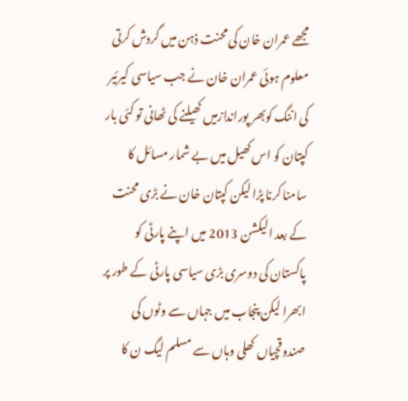مجھے عمران خان کی محنت ذہن میں گردش کرتی معلوم ہوئی عمران خان نے جب سیاسی کیرئیر کی اننگ کوبھر پوراندازمیں کھیلنے کی ٹھانی تو کئی بار کپتان کو اس کھیل میں بے شمار مسائل کا سامنا کرنا پڑا لیکن کپتان خان نے بڑی محنت کے بعد الیکشن 2013 میں اپنے پارٹی کو پاکستان کی دوسری بڑی سیاسی پارٹی کے طور پر ابھرا لیکن پنجاب میں جہاں سے وٹوں کی صندوقچیاں کھلی وہاں سے مسلم لیگ ن کا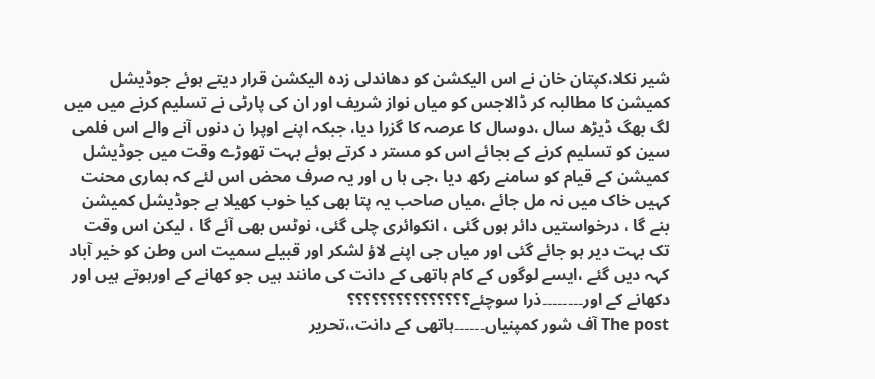شیر نکلا،کپتان خان نے اس الیکشن کو دھاندلی زدہ الیکشن قرار دیتے ہوئے جوڈیشل کمیشن کا مطالبہ کر ڈالاجس کو میاں نواز شریف اور ان کی پارٹی نے تسلیم کرنے میں میں لگ بھگ ڈیڑھ سال ،دوسال کا عرصہ کا گزرا دیا، جبکہ اپنے اوپرا ن دنوں آنے والے اس فلمی سین کو تسلیم کرنے کے بجائے اس کو مستر د کرتے ہوئے بہت تھوڑے وقت میں جوڈیشل کمیشن کے قیام کو سامنے رکھ دیا ،جی ہا ں اور یہ صرف محض اس لئے کہ ہماری محنت کہیں خاک میں نہ مل جائے ،میاں صاحب یہ پتا بھی کیا خوب کھیلا ہے جوڈیشل کمیشن بنے گا ، درخواستیں دائر ہوں گئی ، انکوائری چلی گئی، نوٹس بھی آئے گا ، لیکن اس وقت تک بہت دیر ہو جائے گئی اور میاں جی اپنے لاؤ لشکر اور قبیلے سمیت اس وطن کو خیر آباد کہہ دیں گئے ،ایسے لوگوں کے کام ہاتھی کے دانت کی مانند ہیں جو کھانے کے اورہوتے ہیں اور دکھانے کے اور۔۔۔۔۔۔۔۔ذرا سوچئے؟؟؟؟؟؟؟؟؟؟؟؟؟؟؟
The post آف شور کمپنیاں۔۔۔۔۔۔ہاتھی کے دانت،،تحریر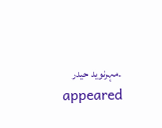۔مہرنوید حیدر appeared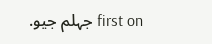first on جہلم جیو.